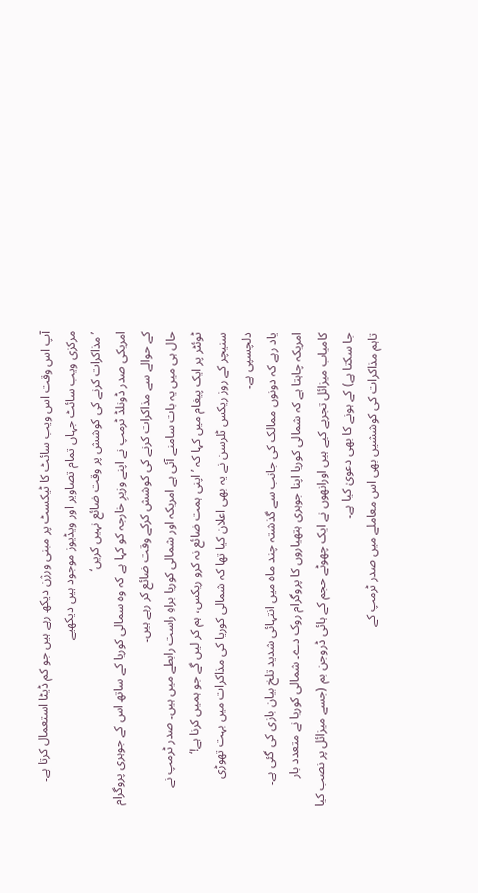آپ اس وقت اس ویب سائٹ کا ٹیکسٹ پر مبنی ورژن دیکھ رہے ہیں جو کم ڈیٹا استعمال کرتا ہے۔ مرکزی ویب سائٹ جہاں تمام تصاویر اور ویڈیوز موجود ہیں دیکھیے
’مذاکرات کرنے کی کوشش پر وقت ضائع نہیں کریں‘
امریکی صدر ڈونلڈ ٹرمپ نے اپنے وزیرِ خارجہ کو کہا ہے کہ وہ سمالی کوریا کے ساتھ اس کے جوہری پروگرام کے حوالے سے مذاکرات کرنے کی کوشش کرکے وقت ضائع کر رہے ہیں۔
حال ہی میں یہ بات سامنے آئی ہے امریکہ اور شمالی کوریا براہِ راست رابطے میں ہیں۔ صدر ٹرمپ نے ٹوئٹر پر ایک پیغام میں کہا کہ ’اپنی ہمت ضائع نہ کرو ریکس، ہم کر لیں گے جو ہمیں کرنا ہے!‘
سنیچر کے روز ریکس ٹلرسن نے یہ بھی اعلان کیا تھا کہ شمالی کوریا کی مذاکرات میں بہت تھوڑی دلچسپی ہے۔
یاد رہے کہ دونوں ممالک کی جانب سے گذشتہ چند ماہ میں انتہائی شدید تلخ بیان بازی کی گئی ہے۔
امریکہ چاہتا ہے کہ شمالی کوریا اپنا جوہری ہتھیاروں کا پروگرام روک دے۔ شمالی کوریا نے متعدد بار کامیاب میزائل تجربے کیے ہیں اورانھوں نے ایک چھوٹے حجم کے ہائی ڈروجن بم (جسے میزائل پر نصب کیا جا سکتا ہے) کے ہونے کا بھی دعویٰ کیا ہے۔
تاہم مذاکرات کی کوششیں بھی اس معاملے میں صدر ٹرمپ کے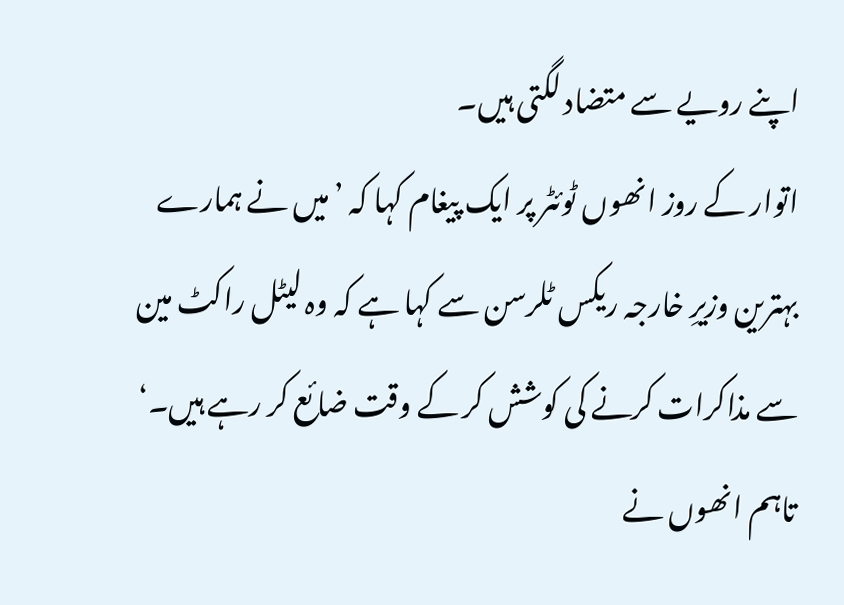اپنے رویے سے متضاد لگتی ہیں۔
اتوار کے روز انھوں ٹوئٹر پر ایک پیغام کہا کہ ’میں نے ہمارے بہترین وزیرِ خارجہ ریکس ٹلرسن سے کہا ہے کہ وہ لیٹل راکٹ مین سے مذاکرات کرنے کی کوشش کر کے وقت ضائع کر رہے ہیں۔‘
تاہم انھوں نے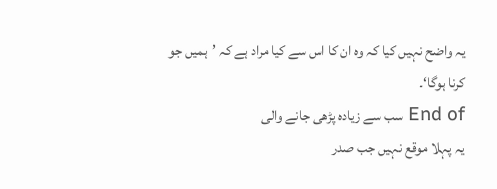یہ واضح نہیں کیا کہ وہ ان کا اس سے کیا مراد ہے کہ ’ہمیں جو کرنا ہوگا‘۔
End of سب سے زیادہ پڑھی جانے والی
یہ پہلا موقع نہیں جب صدر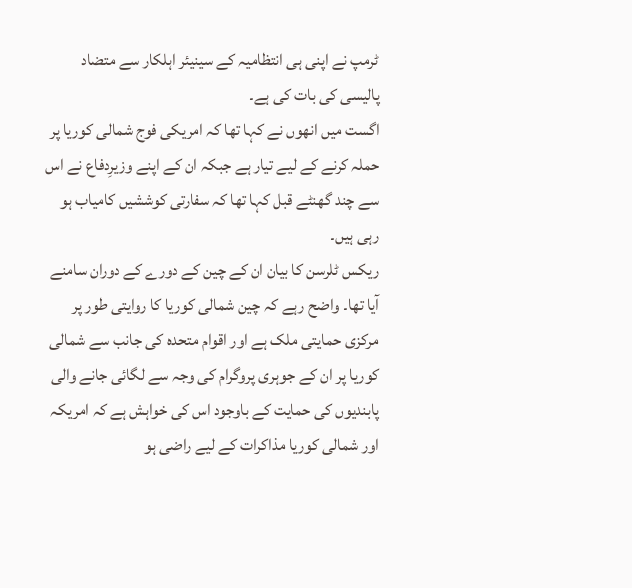ٹرمپ نے اپنی ہی انتظامیہ کے سینیئر اہلکار سے متضاد پالیسی کی بات کی ہے۔
اگست میں انھوں نے کہا تھا کہ امریکی فوج شمالی کوریا پر حملہ کرنے کے لیے تیار ہے جبکہ ان کے اپنے وزیرِدفاع نے اس سے چند گھنٹے قبل کہا تھا کہ سفارتی کوششیں کامیاب ہو رہی ہیں۔
ریکس ٹلرسن کا بیان ان کے چین کے دورے کے دوران سامنے آیا تھا۔ واضح رہے کہ چین شمالی کوریا کا روایتی طور پر مرکزی حمایتی ملک ہے اور اقوام متحدہ کی جانب سے شمالی کوریا پر ان کے جوہری پروگرام کی وجہ سے لگائی جانے والی پابندیوں کی حمایت کے باوجود اس کی خواہش ہے کہ امریکہ اور شمالی کوریا مذاکرات کے لیے راضی ہو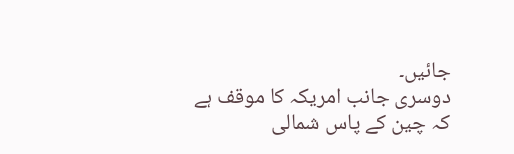جائیں۔
دوسری جانب امریکہ کا موقف ہے کہ چین کے پاس شمالی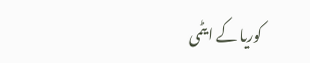کوریا کے ایٹمی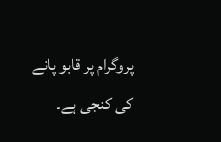پروگرام پر قابو پانے کی کنجی ہے۔